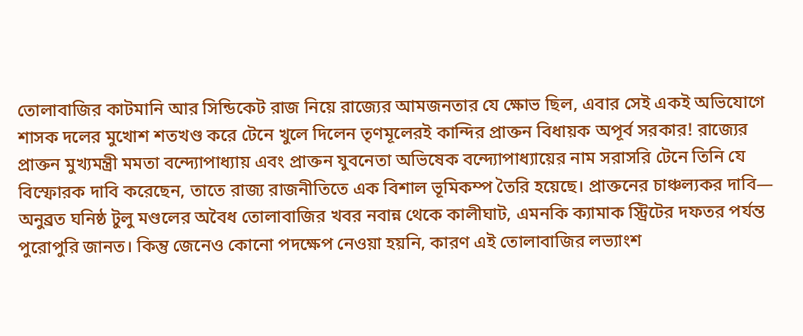তোলাবাজির কাটমানি আর সিন্ডিকেট রাজ নিয়ে রাজ্যের আমজনতার যে ক্ষোভ ছিল, এবার সেই একই অভিযোগে শাসক দলের মুখোশ শতখণ্ড করে টেনে খুলে দিলেন তৃণমূলেরই কান্দির প্রাক্তন বিধায়ক অপূর্ব সরকার! রাজ্যের প্রাক্তন মুখ্যমন্ত্রী মমতা বন্দ্যোপাধ্যায় এবং প্রাক্তন যুবনেতা অভিষেক বন্দ্যোপাধ্যায়ের নাম সরাসরি টেনে তিনি যে বিস্ফোরক দাবি করেছেন, তাতে রাজ্য রাজনীতিতে এক বিশাল ভূমিকম্প তৈরি হয়েছে। প্রাক্তনের চাঞ্চল্যকর দাবি— অনুব্রত ঘনিষ্ঠ টুলু মণ্ডলের অবৈধ তোলাবাজির খবর নবান্ন থেকে কালীঘাট, এমনকি ক্যামাক স্ট্রিটের দফতর পর্যন্ত পুরোপুরি জানত। কিন্তু জেনেও কোনো পদক্ষেপ নেওয়া হয়নি, কারণ এই তোলাবাজির লভ্যাংশ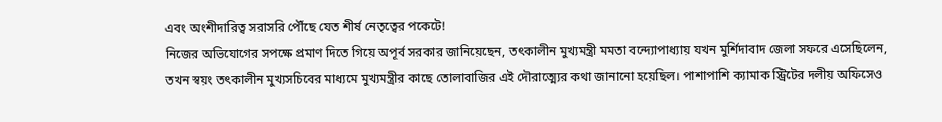এবং অংশীদারিত্ব সরাসরি পৌঁছে যেত শীর্ষ নেতৃত্বের পকেটে!
নিজের অভিযোগের সপক্ষে প্রমাণ দিতে গিয়ে অপূর্ব সরকার জানিয়েছেন, তৎকালীন মুখ্যমন্ত্রী মমতা বন্দ্যোপাধ্যায় যখন মুর্শিদাবাদ জেলা সফরে এসেছিলেন, তখন স্বয়ং তৎকালীন মুখ্যসচিবের মাধ্যমে মুখ্যমন্ত্রীর কাছে তোলাবাজির এই দৌরাত্ম্যের কথা জানানো হয়েছিল। পাশাপাশি ক্যামাক স্ট্রিটের দলীয় অফিসেও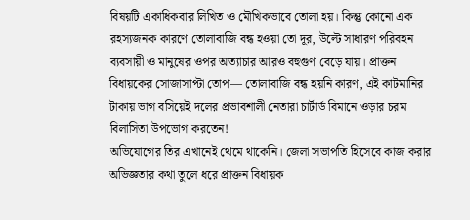বিষয়টি একাধিকবার লিখিত ও মৌখিকভাবে তোলা হয়। কিন্তু কোনো এক রহস্যজনক কারণে তোলাবাজি বন্ধ হওয়া তো দূর, উল্টে সাধারণ পরিবহন ব্যবসায়ী ও মানুষের ওপর অত্যাচার আরও বহুগুণ বেড়ে যায়। প্রাক্তন বিধায়কের সোজাসাপ্টা তোপ— তোলাবাজি বন্ধ হয়নি কারণ, এই কাটমানির টাকায় ভাগ বসিয়েই দলের প্রভাবশালী নেতারা চার্টার্ড বিমানে ওড়ার চরম বিলাসিতা উপভোগ করতেন!
অভিযোগের তির এখানেই থেমে থাকেনি। জেলা সভাপতি হিসেবে কাজ করার অভিজ্ঞতার কথা তুলে ধরে প্রাক্তন বিধায়ক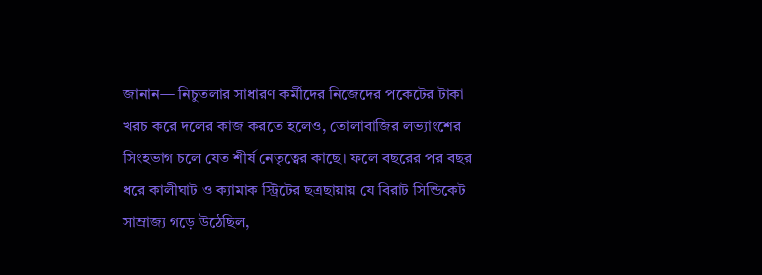জানান— নিচুতলার সাধারণ কর্মীদের নিজেদের পকেটের টাকা খরচ করে দলের কাজ করতে হলেও, তোলাবাজির লভ্যাংশের সিংহভাগ চলে যেত শীর্ষ নেতৃত্বের কাছে। ফলে বছরের পর বছর ধরে কালীঘাট ও ক্যামাক স্ট্রিটের ছত্রছায়ায় যে বিরাট সিন্ডিকেট সাম্রাজ্য গড়ে উঠেছিল,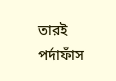তারই পর্দাফাঁস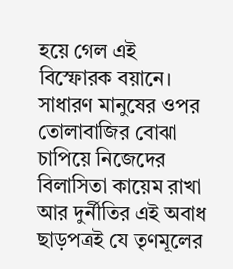হয়ে গেল এই বিস্ফোরক বয়ানে। সাধারণ মানুষের ওপর তোলাবাজির বোঝা চাপিয়ে নিজেদের বিলাসিতা কায়েম রাখা আর দুর্নীতির এই অবাধ ছাড়পত্রই যে তৃণমূলের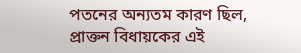পতনের অন্যতম কারণ ছিল, প্রাক্তন বিধায়কের এই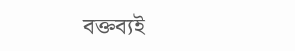বক্তব্যই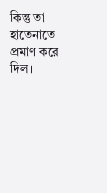কিন্তু তা হাতেনাতে প্রমাণ করে দিল।